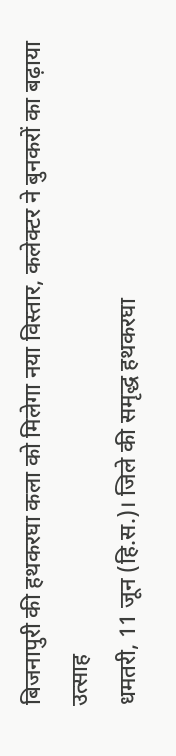बिजनापुरी की हथकरघा कला को मिलेगा नया विस्तार, कलेक्टर ने बुनकरों का बढ़ाया उत्साह
धमतरी, 11 जून (हि.स.)। जिले की समृद्ध हथकरघा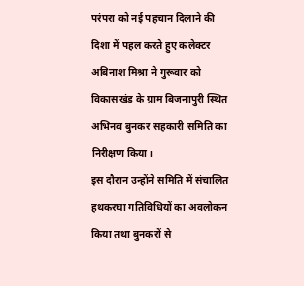परंपरा को नई पहचान दिलाने की दिशा में पहल करते हुए कलेक्टर अबिनाश मिश्रा ने गुरूवार को विकासखंड के ग्राम बिजनापुरी स्थित अभिनव बुनकर सहकारी समिति का निरीक्षण किया।
इस दौरान उन्होंने समिति में संचालित हथकरघा गतिविधियों का अवलोकन किया तथा बुनकरों से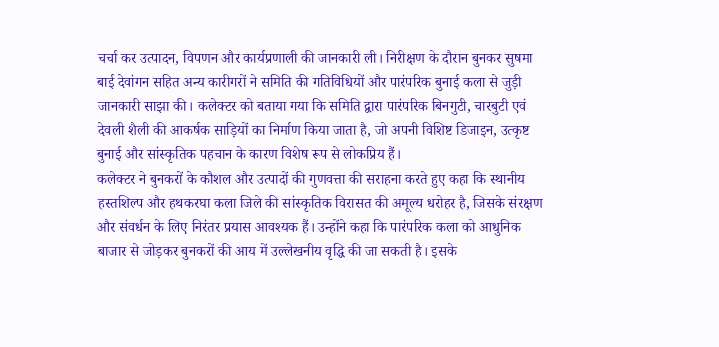चर्चा कर उत्पादन, विपणन और कार्यप्रणाली की जानकारी ली। निरीक्षण के दौरान बुनकर सुषमा बाई देवांगन सहित अन्य कारीगरों ने समिति की गतिविधियों और पारंपरिक बुनाई कला से जुड़ी जानकारी साझा की। कलेक्टर को बताया गया कि समिति द्वारा पारंपरिक बिनगुटी, चारबुटी एवं देवली शैली की आकर्षक साड़ियों का निर्माण किया जाता है, जो अपनी विशिष्ट डिजाइन, उत्कृष्ट बुनाई और सांस्कृतिक पहचान के कारण विशेष रूप से लोकप्रिय हैं।
कलेक्टर ने बुनकरों के कौशल और उत्पादों की गुणवत्ता की सराहना करते हुए कहा कि स्थानीय हस्तशिल्प और हथकरघा कला जिले की सांस्कृतिक विरासत की अमूल्य धरोहर है, जिसके संरक्षण और संवर्धन के लिए निरंतर प्रयास आवश्यक हैं। उन्होंने कहा कि पारंपरिक कला को आधुनिक बाजार से जोड़कर बुनकरों की आय में उल्लेखनीय वृद्धि की जा सकती है। इसके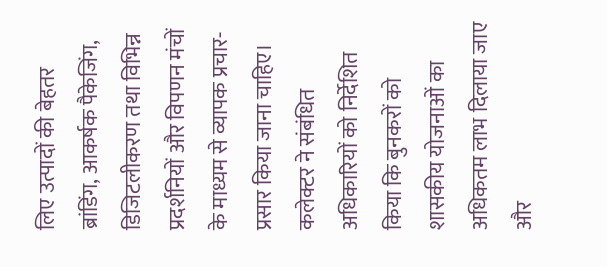लिए उत्पादों की बेहतर ब्रांडिंग, आकर्षक पैकेजिंग, डिजिटलीकरण तथा विभिन्न प्रदर्शनियों और विपणन मंचों के माध्यम से व्यापक प्रचार-प्रसार किया जाना चाहिए। कलेक्टर ने संबंधित अधिकारियों को निर्देशित किया कि बुनकरों को शासकीय योजनाओं का अधिकतम लाभ दिलाया जाए और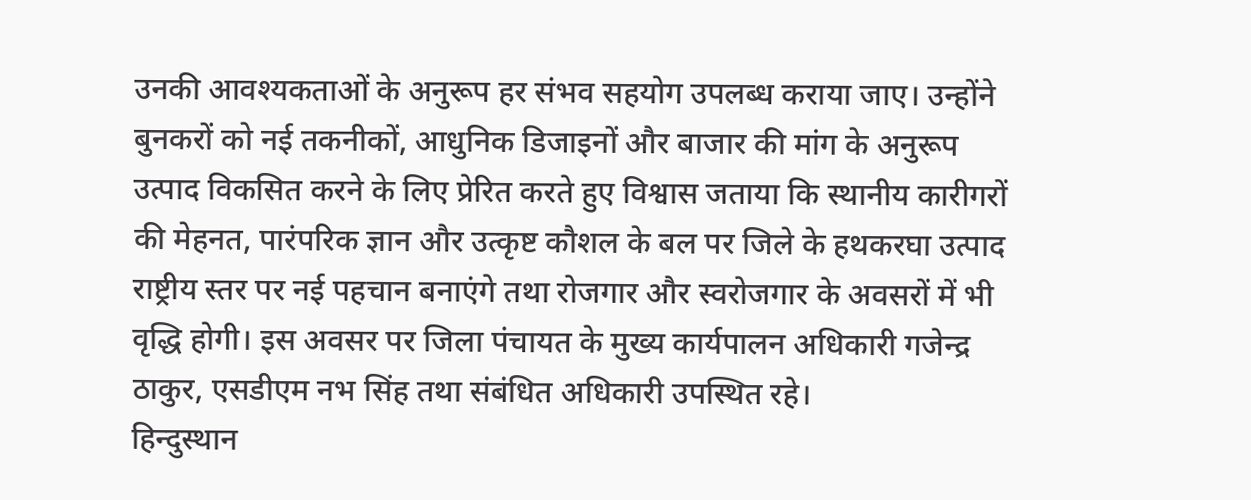उनकी आवश्यकताओं के अनुरूप हर संभव सहयोग उपलब्ध कराया जाए। उन्होंने बुनकरों को नई तकनीकों, आधुनिक डिजाइनों और बाजार की मांग के अनुरूप उत्पाद विकसित करने के लिए प्रेरित करते हुए विश्वास जताया कि स्थानीय कारीगरों की मेहनत, पारंपरिक ज्ञान और उत्कृष्ट कौशल के बल पर जिले के हथकरघा उत्पाद राष्ट्रीय स्तर पर नई पहचान बनाएंगे तथा रोजगार और स्वरोजगार के अवसरों में भी वृद्धि होगी। इस अवसर पर जिला पंचायत के मुख्य कार्यपालन अधिकारी गजेन्द्र ठाकुर, एसडीएम नभ सिंह तथा संबंधित अधिकारी उपस्थित रहे।
हिन्दुस्थान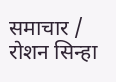समाचार / रोशन सिन्हा